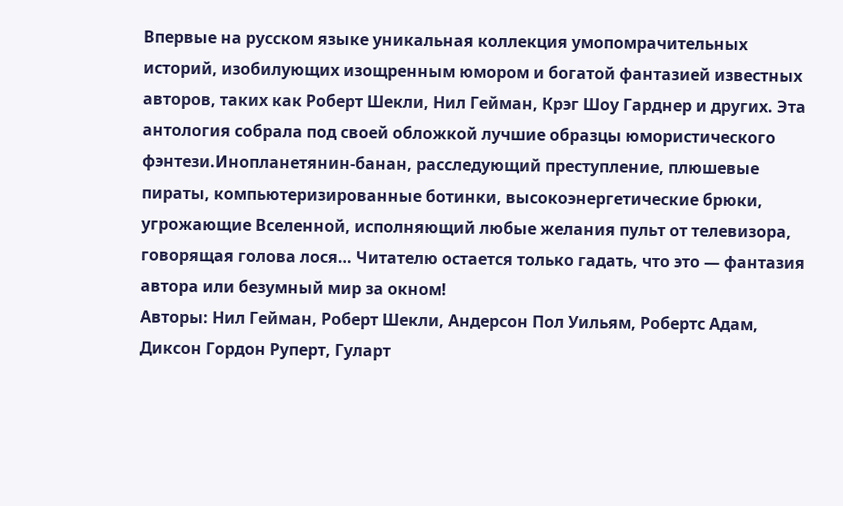Впервые на русском языке уникальная коллекция умопомрачительных историй, изобилующих изощренным юмором и богатой фантазией известных авторов, таких как Роберт Шекли, Нил Гейман, Крэг Шоу Гарднер и других. Эта антология собрала под своей обложкой лучшие образцы юмористического фэнтези.Инопланетянин-банан, расследующий преступление, плюшевые пираты, компьютеризированные ботинки, высокоэнергетические брюки, угрожающие Вселенной, исполняющий любые желания пульт от телевизора, говорящая голова лося… Читателю остается только гадать, что это — фантазия автора или безумный мир за окном!
Авторы: Нил Гейман, Роберт Шекли, Андерсон Пол Уильям, Робертс Адам, Диксон Гордон Руперт, Гуларт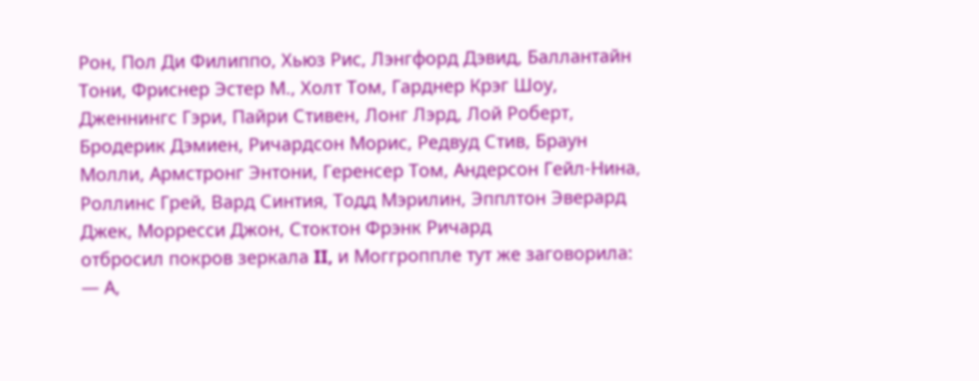Рон, Пол Ди Филиппо, Хьюз Рис, Лэнгфорд Дэвид, Баллантайн Тони, Фриснер Эстер М., Холт Том, Гарднер Крэг Шоу, Дженнингс Гэри, Пайри Стивен, Лонг Лэрд, Лой Роберт, Бродерик Дэмиен, Ричардсон Морис, Редвуд Стив, Браун Молли, Армстронг Энтони, Геренсер Том, Андерсон Гейл-Нина, Роллинс Грей, Вард Синтия, Тодд Мэрилин, Эпплтон Эверард Джек, Морресси Джон, Стоктон Фрэнк Ричард
отбросил покров зеркала II, и Моггроппле тут же заговорила:
— А,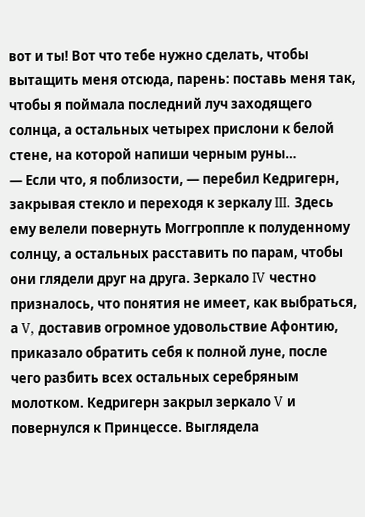вот и ты! Вот что тебе нужно сделать, чтобы вытащить меня отсюда, парень: поставь меня так, чтобы я поймала последний луч заходящего солнца, а остальных четырех прислони к белой стене, на которой напиши черным руны…
— Если что, я поблизости, — перебил Кедригерн, закрывая стекло и переходя к зеркалу III. Здесь ему велели повернуть Моггроппле к полуденному солнцу, а остальных расставить по парам, чтобы они глядели друг на друга. Зеркало IV честно призналось, что понятия не имеет, как выбраться, а V, доставив огромное удовольствие Афонтию, приказало обратить себя к полной луне, после чего разбить всех остальных серебряным молотком. Кедригерн закрыл зеркало V и повернулся к Принцессе. Выглядела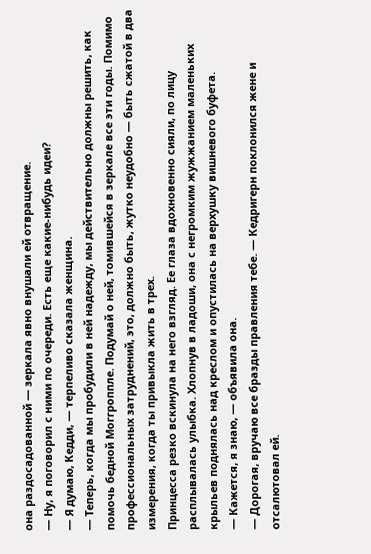она раздосадованной — зеркала явно внушали ей отвращение.
— Ну, я поговорил с ними по очереди. Есть еще какие-нибудь идеи?
— Я думаю, Кедди, — терпеливо сказала женщина.
— Теперь, когда мы пробудили в ней надежду, мы действительно должны решить, как помочь бедной Моггроппле. Подумай о ней, томившейся в зеркале все эти годы. Помимо профессиональных затруднений, это, должно быть, жутко неудобно — быть сжатой в два измерения, когда ты привыкла жить в трех.
Принцесса резко вскинула на него взгляд. Ее глаза вдохновенно сияли, по лицу расплывалась улыбка. Хлопнув в ладоши, она с негромким жужжанием маленьких крыльев поднялась над креслом и опустилась на верхушку вишневого буфета.
— Кажется, я знаю, — объявила она.
— Дорогая, вручаю все бразды правления тебе. — Кедригерн поклонился жене и отсалютовал ей.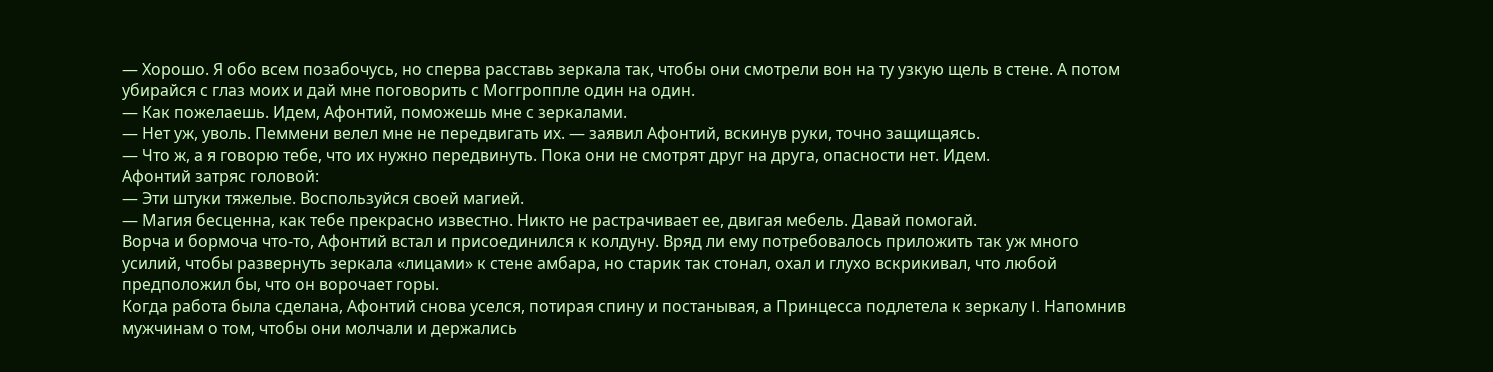— Хорошо. Я обо всем позабочусь, но сперва расставь зеркала так, чтобы они смотрели вон на ту узкую щель в стене. А потом убирайся с глаз моих и дай мне поговорить с Моггроппле один на один.
— Как пожелаешь. Идем, Афонтий, поможешь мне с зеркалами.
— Нет уж, уволь. Пеммени велел мне не передвигать их. — заявил Афонтий, вскинув руки, точно защищаясь.
— Что ж, а я говорю тебе, что их нужно передвинуть. Пока они не смотрят друг на друга, опасности нет. Идем.
Афонтий затряс головой:
— Эти штуки тяжелые. Воспользуйся своей магией.
— Магия бесценна, как тебе прекрасно известно. Никто не растрачивает ее, двигая мебель. Давай помогай.
Ворча и бормоча что-то, Афонтий встал и присоединился к колдуну. Вряд ли ему потребовалось приложить так уж много усилий, чтобы развернуть зеркала «лицами» к стене амбара, но старик так стонал, охал и глухо вскрикивал, что любой предположил бы, что он ворочает горы.
Когда работа была сделана, Афонтий снова уселся, потирая спину и постанывая, а Принцесса подлетела к зеркалу I. Напомнив мужчинам о том, чтобы они молчали и держались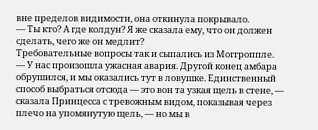вне пределов видимости, она откинула покрывало.
— Ты кто? А где колдун? Я же сказала ему, что он должен сделать, чего же он медлит?
Требовательные вопросы так и сыпались из Моггроппле.
— У нас произошла ужасная авария. Другой конец амбара обрушился, и мы оказались тут в ловушке. Единственный способ выбраться отсюда — это вон та узкая щель в стене, — сказала Принцесса с тревожным видом, показывая через плечо на упомянутую щель, — но мы в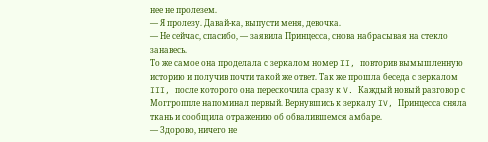нее не пролезем.
— Я пролезу. Давай-ка, выпусти меня, девочка.
— Не сейчас, спасибо, — заявила Принцесса, снова набрасывая на стекло занавесь.
То же самое она проделала с зеркалом номер II, повторив вымышленную историю и получив почти такой же ответ. Так же прошла беседа с зеркалом III, после которого она перескочила сразу к V. Каждый новый разговор с Моггроппле напоминал первый. Вернувшись к зеркалу IV, Принцесса сняла ткань и сообщила отражению об обвалившемся амбаре.
— Здорово, ничего не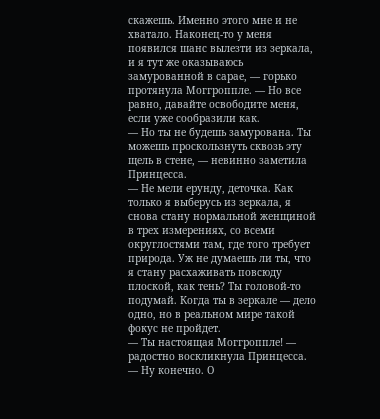скажешь. Именно этого мне и не хватало. Наконец-то у меня появился шанс вылезти из зеркала, и я тут же оказываюсь замурованной в сарае, — горько протянула Моггроппле. — Но все равно, давайте освободите меня, если уже сообразили как.
— Но ты не будешь замурована. Ты можешь проскользнуть сквозь эту щель в стене, — невинно заметила Принцесса.
— Не мели ерунду, деточка. Как только я выберусь из зеркала, я снова стану нормальной женщиной в трех измерениях, со всеми округлостями там, где того требует природа. Уж не думаешь ли ты, что я стану расхаживать повсюду плоской, как тень? Ты головой-то подумай. Когда ты в зеркале — дело одно, но в реальном мире такой фокус не пройдет.
— Ты настоящая Моггроппле! — радостно воскликнула Принцесса.
— Ну конечно. О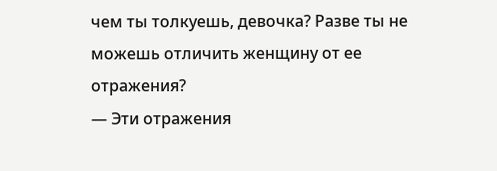чем ты толкуешь, девочка? Разве ты не можешь отличить женщину от ее отражения?
— Эти отражения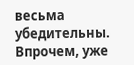весьма убедительны. Впрочем, уже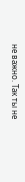не важно. Так ты не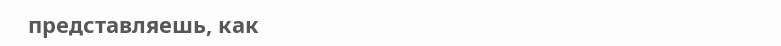представляешь, как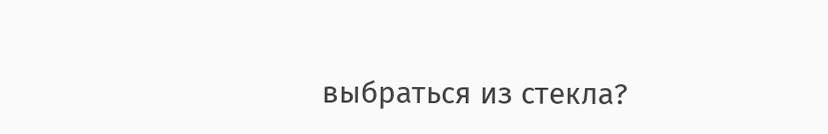выбраться из стекла?